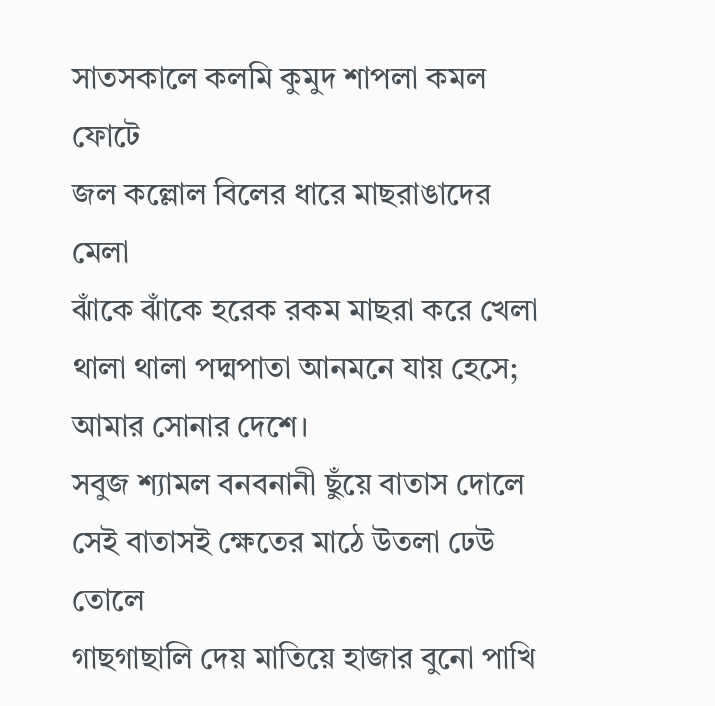সাতসকালে কলমি কুমুদ শাপলা কমল ফোটে
জল কল্লোল বিলের ধারে মাছরাঙাদের মেলা
ঝাঁকে ঝাঁকে হরেক রকম মাছরা করে খেলা
থালা থালা পদ্মপাতা আনমনে যায় হেসে;
আমার সোনার দেশে।
সবুজ শ্যামল বনবনানী ছুঁয়ে বাতাস দোলে
সেই বাতাসই ক্ষেতের মাঠে উতলা ঢেউ তোলে
গাছগাছালি দেয় মাতিয়ে হাজার বুনো পাখি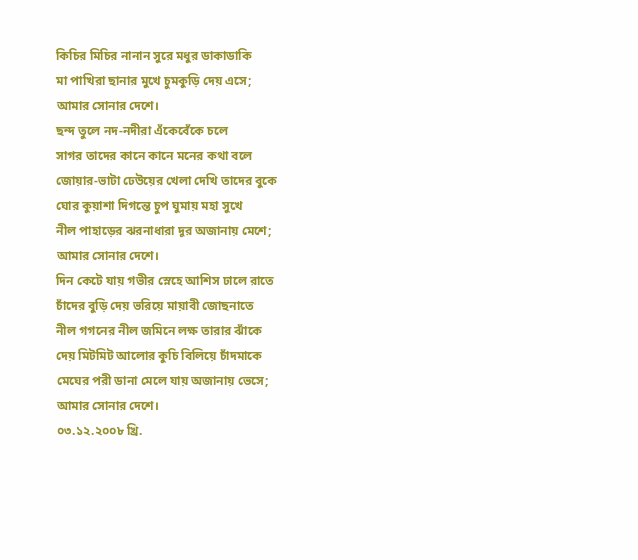কিচির মিচির নানান সুরে মধুর ডাকাডাকি
মা পাখিরা ছানার মুখে চুমকুড়ি দেয় এসে;
আমার সোনার দেশে।
ছন্দ তুলে নদ-নদীরা এঁকেবেঁকে চলে
সাগর তাদের কানে কানে মনের কথা বলে
জোয়ার-ভাটা ঢেউয়ের খেলা দেখি তাদের বুকে
ঘোর কুয়াশা দিগন্তে চুপ ঘুমায় মহা সুখে
নীল পাহাড়ের ঝরনাধারা দূর অজানায় মেশে;
আমার সোনার দেশে।
দিন কেটে যায় গভীর স্নেহে আশিস ঢালে রাতে
চাঁদের বুড়ি দেয় ভরিয়ে মায়াবী জোছনাতে
নীল গগনের নীল জমিনে লক্ষ তারার ঝাঁকে
দেয় মিটমিট আলোর কুচি বিলিয়ে চাঁদমাকে
মেঘের পরী ডানা মেলে যায় অজানায় ভেসে;
আমার সোনার দেশে।
০৩.১২.২০০৮ খ্রি.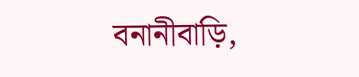বনানীবাড়ি,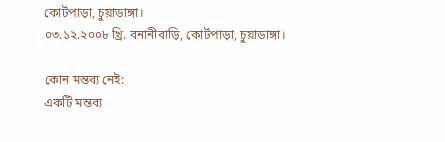কোর্টপাড়া, চুয়াডাঙ্গা।
০৩.১২.২০০৮ খ্রি. বনানীবাড়ি, কোর্টপাড়া, চুয়াডাঙ্গা।

কোন মন্তব্য নেই:
একটি মন্তব্য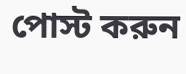পোস্ট করুন